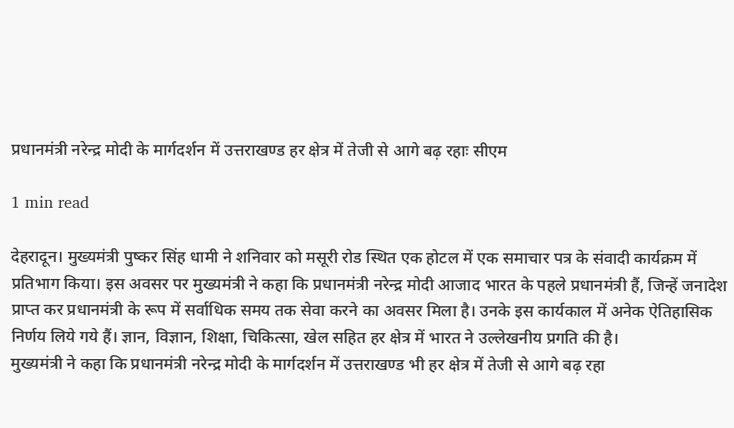प्रधानमंत्री नरेन्द्र मोदी के मार्गदर्शन में उत्तराखण्ड हर क्षेत्र में तेजी से आगे बढ़ रहाः सीएम

1 min read

देहरादून। मुख्यमंत्री पुष्कर सिंह धामी ने शनिवार को मसूरी रोड स्थित एक होटल में एक समाचार पत्र के संवादी कार्यक्रम में प्रतिभाग किया। इस अवसर पर मुख्यमंत्री ने कहा कि प्रधानमंत्री नरेन्द्र मोदी आजाद भारत के पहले प्रधानमंत्री हैं, जिन्हें जनादेश प्राप्त कर प्रधानमंत्री के रूप में सर्वाधिक समय तक सेवा करने का अवसर मिला है। उनके इस कार्यकाल में अनेक ऐतिहासिक निर्णय लिये गये हैं। ज्ञान, विज्ञान, शिक्षा, चिकित्सा, खेल सहित हर क्षेत्र में भारत ने उल्लेखनीय प्रगति की है।
मुख्यमंत्री ने कहा कि प्रधानमंत्री नरेन्द्र मोदी के मार्गदर्शन में उत्तराखण्ड भी हर क्षेत्र में तेजी से आगे बढ़ रहा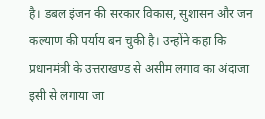है। डबल इंजन की सरकार विकास, सुशासन और जन कल्याण की पर्याय बन चुकी है। उन्होंने कहा कि प्रधानमंत्री के उत्तराखण्ड से असीम लगाव का अंदाजा इसी से लगाया जा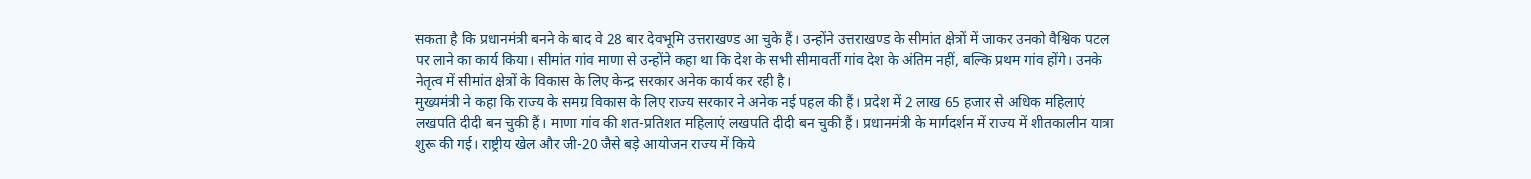सकता है कि प्रधानमंत्री बनने के बाद वे 28 बार देवभूमि उत्तराखण्ड आ चुके हैं। उन्होंने उत्तराखण्ड के सीमांत क्षेत्रों में जाकर उनको वैश्विक पटल पर लाने का कार्य किया। सीमांत गांव माणा से उन्होंने कहा था कि देश के सभी सीमावर्ती गांव देश के अंतिम नहीं, बल्कि प्रथम गांव होंगे। उनके नेतृत्व में सीमांत क्षेत्रों के विकास के लिए केन्द्र सरकार अनेक कार्य कर रही है।
मुख्यमंत्री ने कहा कि राज्य के समग्र विकास के लिए राज्य सरकार ने अनेक नई पहल की हैं। प्रदेश में 2 लाख 65 हजार से अधिक महिलाएं लखपति दीदी बन चुकी हैं। माणा गांव की शत-प्रतिशत महिलाएं लखपति दीदी बन चुकी हैं। प्रधानमंत्री के मार्गदर्शन में राज्य में शीतकालीन यात्रा शुरू की गई। राष्ट्रीय खेल और जी-20 जैसे बड़े आयोजन राज्य में किये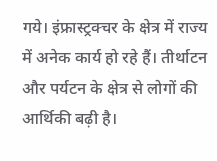गये। इंफ्रास्ट्रक्चर के क्षेत्र में राज्य में अनेक कार्य हो रहे हैं। तीर्थाटन और पर्यटन के क्षेत्र से लोगों की आर्थिकी बढ़ी है।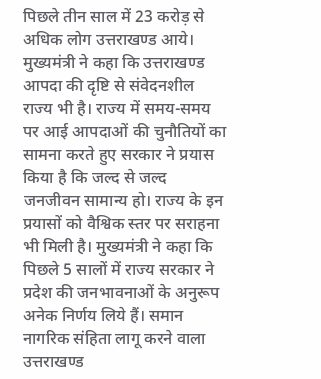पिछले तीन साल में 23 करोड़ से अधिक लोग उत्तराखण्ड आये। मुख्यमंत्री ने कहा कि उत्तराखण्ड आपदा की दृष्टि से संवेदनशील राज्य भी है। राज्य में समय-समय पर आई आपदाओं की चुनौतियों का सामना करते हुए सरकार ने प्रयास किया है कि जल्द से जल्द जनजीवन सामान्य हो। राज्य के इन प्रयासों को वैश्विक स्तर पर सराहना भी मिली है। मुख्यमंत्री ने कहा कि पिछले 5 सालों में राज्य सरकार ने प्रदेश की जनभावनाओं के अनुरूप अनेक निर्णय लिये हैं। समान नागरिक संहिता लागू करने वाला उत्तराखण्ड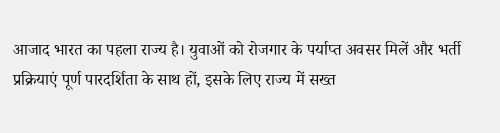आजाद भारत का पहला राज्य है। युवाओं को रोजगार के पर्याप्त अवसर मिलें और भर्ती प्रक्रियाएं पूर्ण पारदर्शिता के साथ हों, इसके लिए राज्य में सख्त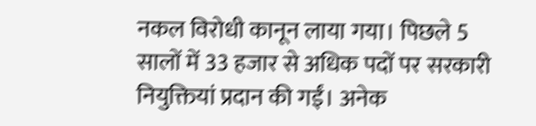नकल विरोधी कानून लाया गया। पिछले 5 सालों में 33 हजार से अधिक पदों पर सरकारी नियुक्तियां प्रदान की गईं। अनेक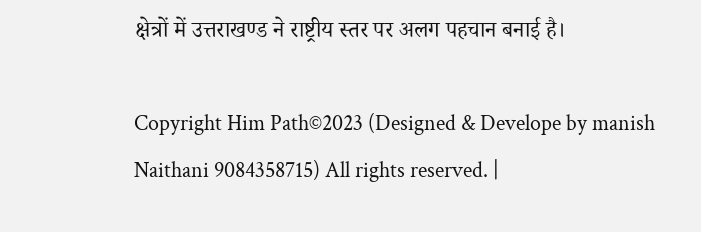क्षेत्रों में उत्तराखण्ड ने राष्ट्रीय स्तर पर अलग पहचान बनाई है।

Copyright Him Path©2023 (Designed & Develope by manish Naithani 9084358715) All rights reserved. |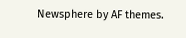Newsphere by AF themes.